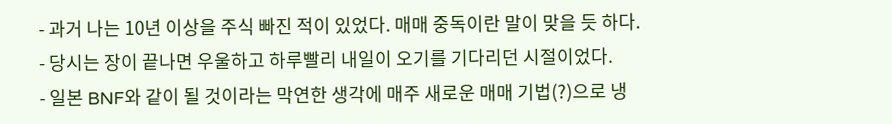- 과거 나는 10년 이상을 주식 빠진 적이 있었다. 매매 중독이란 말이 맞을 듯 하다.
- 당시는 장이 끝나면 우울하고 하루빨리 내일이 오기를 기다리던 시절이었다.
- 일본 BNF와 같이 될 것이라는 막연한 생각에 매주 새로운 매매 기법(?)으로 냉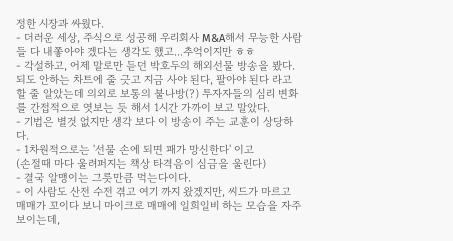정한 시장과 싸웠다.
- 더러운 세상, 주식으로 성공해 우리회사 M&A해서 무능한 사람들 다 내쫗아야 겠다는 생각도 했고...추억이지만 ㅎㅎ
- 각설하고, 어제 말로만 듣던 박호두의 해외선물 방송을 봤다. 되도 안하는 차트에 줄 긋고 지금 사야 된다, 팔아야 된다 라고 할 줄 알았는데 의외로 보통의 불나방(?) 투자자들의 심리 변화를 간접적으로 엿보는 듯 해서 1시간 가까이 보고 말았다.
- 기법은 별것 없지만 생각 보다 이 방송이 주는 교훈이 상당하다.
- 1차원적으로는 '선물 손에 되면 패가 망신한다' 이고
(손절때 마다 울려퍼지는 책상 타격음이 심금을 울린다)
- 결국 알맹이는 그릇만큼 먹는다이다.
- 이 사람도 산전 수전 겪고 여기 까지 왔겠지만, 씨드가 마르고 매매가 꼬이다 보니 마이크로 매매에 일희일비 하는 모습을 자주 보이는데,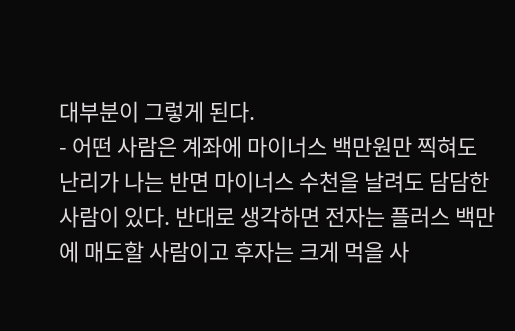대부분이 그렇게 된다.
- 어떤 사람은 계좌에 마이너스 백만원만 찍혀도 난리가 나는 반면 마이너스 수천을 날려도 담담한 사람이 있다. 반대로 생각하면 전자는 플러스 백만에 매도할 사람이고 후자는 크게 먹을 사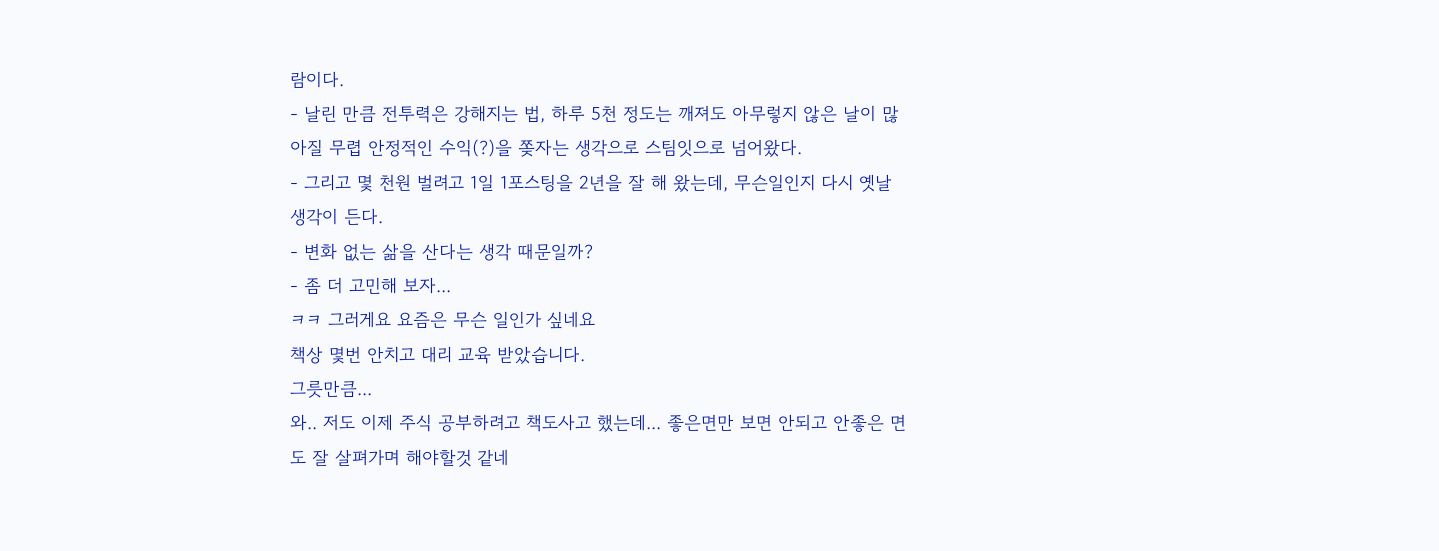람이다.
- 날린 만큼 전투력은 강해지는 법, 하루 5천 정도는 깨져도 아무렇지 않은 날이 많아질 무렵 안정적인 수익(?)을 쫒자는 생각으로 스팀잇으로 넘어왔다.
- 그리고 몇 천원 벌려고 1일 1포스팅을 2년을 잘 해 왔는데, 무슨일인지 다시 옛날 생각이 든다.
- 변화 없는 삶을 산다는 생각 때문일까?
- 좀 더 고민해 보자...
ㅋㅋ 그러게요 요즘은 무슨 일인가 싶네요
책상 몇번 안치고 대리 교육 받았습니다.
그릇만큼...
와.. 저도 이제 주식 공부하려고 책도사고 했는데... 좋은면만 보면 안되고 안좋은 면도 잘 살펴가며 해야할것 같네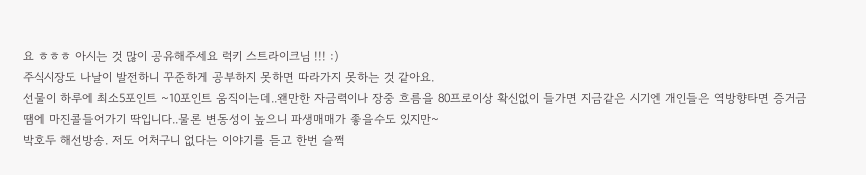요 ㅎㅎㅎ 아시는 것 많이 공유해주세요 럭키 스트라이크님 !!! :)
주식시장도 나날이 발전하니 꾸준하게 공부하지 못하면 따라가지 못하는 것 같아요.
선물이 하루에 최소5포인트 ~10포인트 움직이는데..왠만한 자금력이나 장중 흐름을 80프로이상 확신없이 들가면 지금같은 시기엔 개인들은 역방향타면 증거금땜에 마진콜들어가기 딱입니다..물론 변동성이 높으니 파생매매가 좋을수도 있지만~
박호두 해선방송. 저도 어처구니 없다는 이야기를 듣고 한번 슬쩍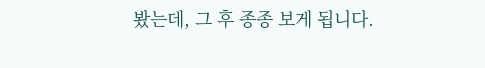봤는데, 그 후 종종 보게 됩니다.